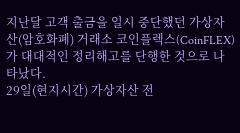지난달 고객 출금을 일시 중단했던 가상자산(암호화폐) 거래소 코인플렉스(CoinFLEX)가 대대적인 정리해고를 단행한 것으로 나타났다.
29일(현지시간) 가상자산 전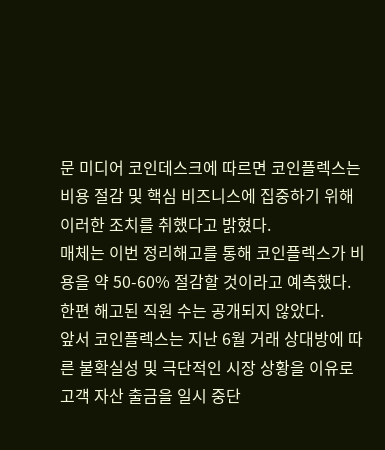문 미디어 코인데스크에 따르면 코인플렉스는 비용 절감 및 핵심 비즈니스에 집중하기 위해 이러한 조치를 취했다고 밝혔다.
매체는 이번 정리해고를 통해 코인플렉스가 비용을 약 50-60% 절감할 것이라고 예측했다. 한편 해고된 직원 수는 공개되지 않았다.
앞서 코인플렉스는 지난 6월 거래 상대방에 따른 불확실성 및 극단적인 시장 상황을 이유로 고객 자산 출금을 일시 중단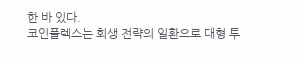한 바 있다.
코인플렉스는 회생 전략의 일환으로 대형 투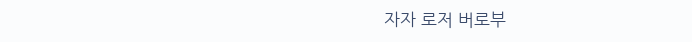자자 로저 버로부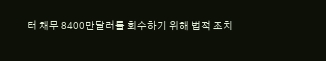터 채무 8400만달러를 회수하기 위해 법적 조치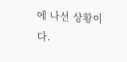에 나선 상황이다.